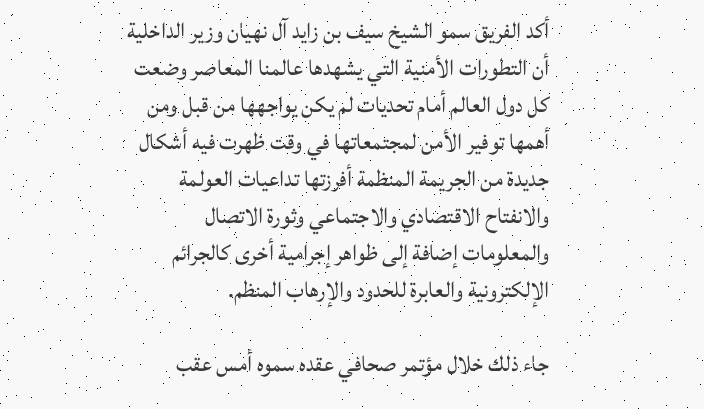أكد الفريق سمو الشيخ سيف بن زايد آل نهيان وزير الداخلية أن التطورات الأمنية التي يشهدها عالمنا المعاصر وضعت كل دول العالم أمام تحديات لم يكن يواجهها من قبل ومن أهمها توفير الأمن لمجتمعاتها في وقت ظهرت فيه أشكال جديدة من الجريمة المنظمة أفرزتها تداعيات العولمة والانفتاح الاقتصادي والاجتماعي وثورة الاتصال والمعلومات إضافة إلى ظواهر إجرامية أخرى كالجرائم الإلكترونية والعابرة للحدود والإرهاب المنظم.

جاء ذلك خلال مؤتمر صحافي عقده سموه أمس عقب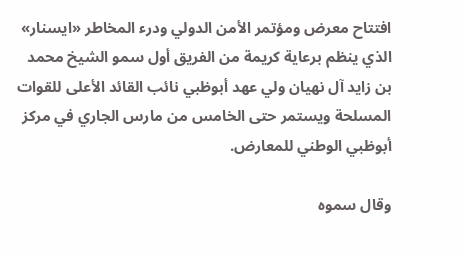افتتاح معرض ومؤتمر الأمن الدولي ودرء المخاطر «ايسنار» الذي ينظم برعاية كريمة من الفريق أول سمو الشيخ محمد بن زايد آل نهيان ولي عهد أبوظبي نائب القائد الأعلى للقوات المسلحة ويستمر حتى الخامس من مارس الجاري في مركز أبوظبي الوطني للمعارض.

وقال سموه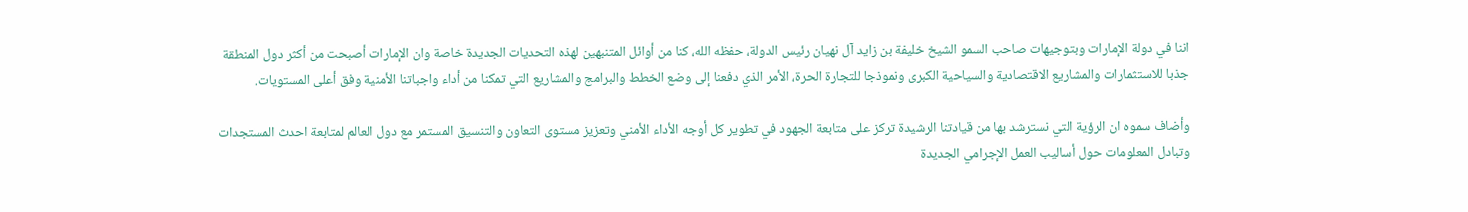اننا في دولة الإمارات وبتوجيهات صاحب السمو الشيخ خليفة بن زايد آل نهيان رئيس الدولة، حفظه الله، كنا من أوائل المتنبهين لهذه التحديات الجديدة خاصة وان الإمارات أصبحت من أكثر دول المنطقة جذبا للاستثمارات والمشاريع الاقتصادية والسياحية الكبرى ونموذجا للتجارة الحرة، الأمر الذي دفعنا إلى وضع الخطط والبرامج والمشاريع التي تمكنا من أداء واجباتنا الأمنية وفق أعلى المستويات.

وأضاف سموه ان الرؤية التي نسترشد بها من قيادتنا الرشيدة تركز على متابعة الجهود في تطوير كل أوجه الأداء الأمني وتعزيز مستوى التعاون والتنسيق المستمر مع دول العالم لمتابعة احدث المستجدات وتبادل المعلومات حول أساليب العمل الإجرامي الجديدة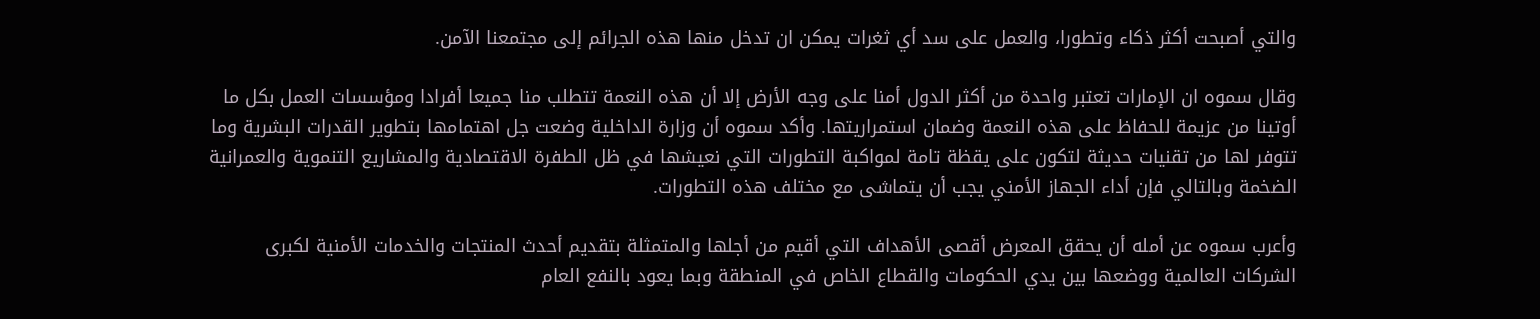والتي أصبحت أكثر ذكاء وتطورا، والعمل على سد أي ثغرات يمكن ان تدخل منها هذه الجرائم إلى مجتمعنا الآمن.

وقال سموه ان الإمارات تعتبر واحدة من أكثر الدول أمنا على وجه الأرض إلا أن هذه النعمة تتطلب منا جميعا أفرادا ومؤسسات العمل بكل ما أوتينا من عزيمة للحفاظ على هذه النعمة وضمان استمراريتها. وأكد سموه أن وزارة الداخلية وضعت جل اهتمامها بتطوير القدرات البشرية وما تتوفر لها من تقنيات حديثة لتكون على يقظة تامة لمواكبة التطورات التي نعيشها في ظل الطفرة الاقتصادية والمشاريع التنموية والعمرانية الضخمة وبالتالي فإن أداء الجهاز الأمني يجب أن يتماشى مع مختلف هذه التطورات.

وأعرب سموه عن أمله أن يحقق المعرض أقصى الأهداف التي أقيم من أجلها والمتمثلة بتقديم أحدث المنتجات والخدمات الأمنية لكبرى الشركات العالمية ووضعها بين يدي الحكومات والقطاع الخاص في المنطقة وبما يعود بالنفع العام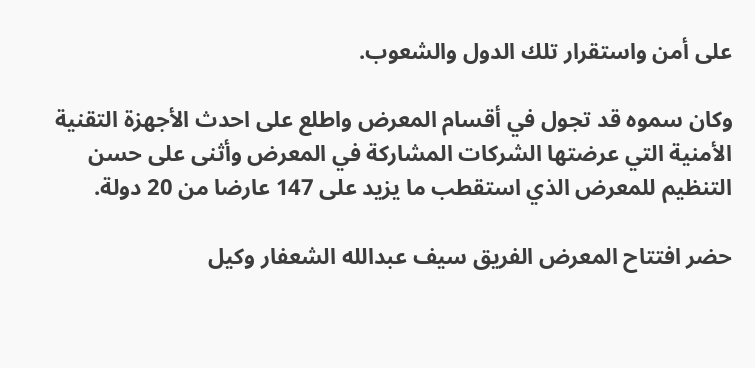على أمن واستقرار تلك الدول والشعوب.

وكان سموه قد تجول في أقسام المعرض واطلع على احدث الأجهزة التقنية الأمنية التي عرضتها الشركات المشاركة في المعرض وأثنى على حسن التنظيم للمعرض الذي استقطب ما يزيد على 147 عارضا من 20 دولة.

حضر افتتاح المعرض الفريق سيف عبدالله الشعفار وكيل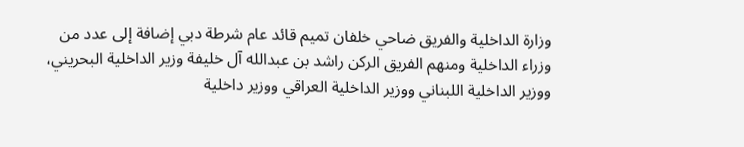وزارة الداخلية والفريق ضاحي خلفان تميم قائد عام شرطة دبي إضافة إلى عدد من وزراء الداخلية ومنهم الفريق الركن راشد بن عبدالله آل خليفة وزير الداخلية البحريني، ووزير الداخلية اللبناني ووزير الداخلية العراقي ووزير داخلية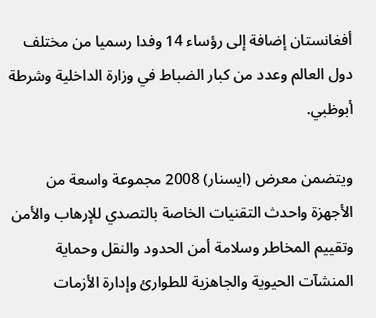أفغانستان إضافة إلى رؤساء 14 وفدا رسميا من مختلف دول العالم وعدد من كبار الضباط في وزارة الداخلية وشرطة أبوظبي.

ويتضمن معرض (ايسنار) 2008 مجموعة واسعة من الأجهزة واحدث التقنيات الخاصة بالتصدي للإرهاب والأمن وتقييم المخاطر وسلامة أمن الحدود والنقل وحماية المنشآت الحيوية والجاهزية للطوارئ وإدارة الأزمات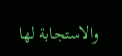والاستجابة لها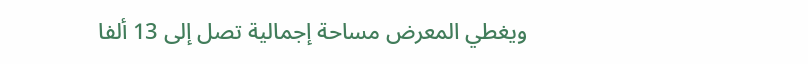ويغطي المعرض مساحة إجمالية تصل إلى 13 ألفا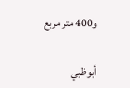و400 متر مربع

أبوظبي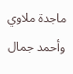ماجدة ملاوي وأحمد جمال